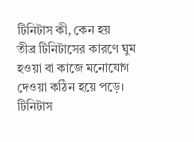টিনিটাস কী, কেন হয়
তীব্র টিনিটাসের কারণে ঘুম হওয়া বা কাজে মনোযোগ দেওয়া কঠিন হয়ে পড়ে। টিনিটাস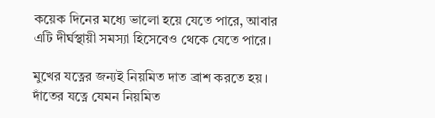কয়েক দিনের মধ্যে ভালো হয়ে যেতে পারে, আবার এটি দীর্ঘস্থায়ী সমস্যা হিসেবেও থেকে যেতে পারে।

মুখের যত্নের জন্যই নিয়মিত দাত ব্রাশ করতে হয়। দাঁতের যত্নে যেমন নিয়মিত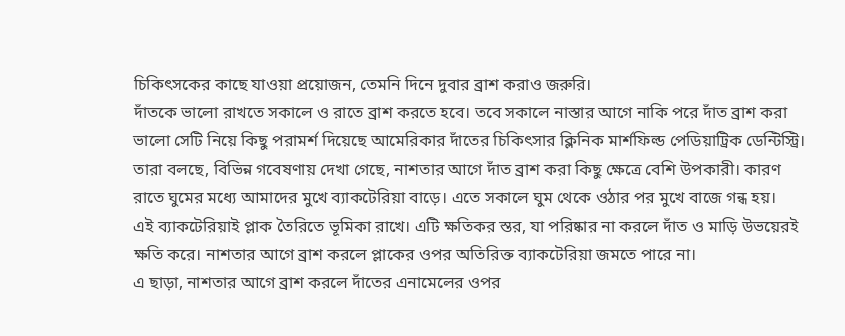চিকিৎসকের কাছে যাওয়া প্রয়োজন, তেমনি দিনে দুবার ব্রাশ করাও জরুরি।
দাঁতকে ভালো রাখতে সকালে ও রাতে ব্রাশ করতে হবে। তবে সকালে নাস্তার আগে নাকি পরে দাঁত ব্রাশ করা ভালো সেটি নিয়ে কিছু পরামর্শ দিয়েছে আমেরিকার দাঁতের চিকিৎসার ক্লিনিক মার্শফিল্ড পেডিয়াট্রিক ডেন্টিস্ট্রি।
তারা বলছে, বিভিন্ন গবেষণায় দেখা গেছে, নাশতার আগে দাঁত ব্রাশ করা কিছু ক্ষেত্রে বেশি উপকারী। কারণ রাতে ঘুমের মধ্যে আমাদের মুখে ব্যাকটেরিয়া বাড়ে। এতে সকালে ঘুম থেকে ওঠার পর মুখে বাজে গন্ধ হয়।
এই ব্যাকটেরিয়াই প্লাক তৈরিতে ভূমিকা রাখে। এটি ক্ষতিকর স্তর, যা পরিষ্কার না করলে দাঁত ও মাড়ি উভয়েরই ক্ষতি করে। নাশতার আগে ব্রাশ করলে প্লাকের ওপর অতিরিক্ত ব্যাকটেরিয়া জমতে পারে না।
এ ছাড়া, নাশতার আগে ব্রাশ করলে দাঁতের এনামেলের ওপর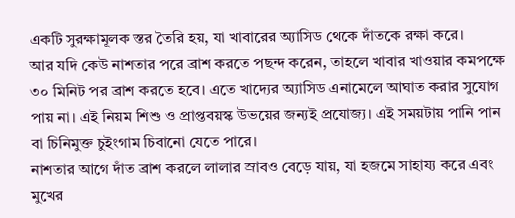একটি সুরক্ষামূলক স্তর তৈরি হয়, যা খাবারের অ্যাসিড থেকে দাঁতকে রক্ষা করে।
আর যদি কেউ নাশতার পরে ব্রাশ করতে পছন্দ করেন, তাহলে খাবার খাওয়ার কমপক্ষে ৩০ মিনিট পর ব্রাশ করতে হবে। এতে খাদ্যের অ্যাসিড এনামেলে আঘাত করার সুযোগ পায় না। এই নিয়ম শিশু ও প্রাপ্তবয়স্ক উভয়ের জন্যই প্রযোজ্য। এই সময়টায় পানি পান বা চিনিমুক্ত চুইংগাম চিবানো যেতে পারে।
নাশতার আগে দাঁত ব্রাশ করলে লালার স্রাবও বেড়ে যায়, যা হজমে সাহায্য করে এবং মুখের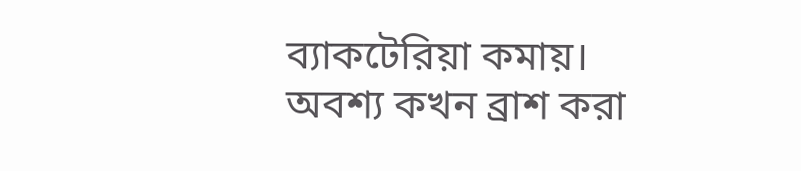ব্যাকটেরিয়া কমায়।
অবশ্য কখন ব্রাশ করা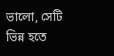ভালো, সেটি ভিন্ন হতে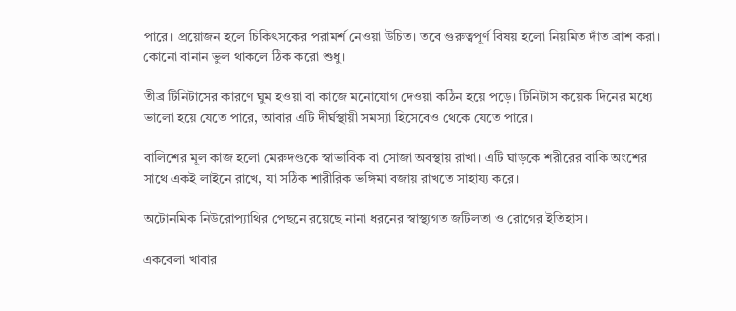পারে। প্রয়োজন হলে চিকিৎসকের পরামর্শ নেওয়া উচিত। তবে গুরুত্বপূর্ণ বিষয় হলো নিয়মিত দাঁত ব্রাশ করা। কোনো বানান ভুল থাকলে ঠিক করো শুধু।

তীব্র টিনিটাসের কারণে ঘুম হওয়া বা কাজে মনোযোগ দেওয়া কঠিন হয়ে পড়ে। টিনিটাস কয়েক দিনের মধ্যে ভালো হয়ে যেতে পারে, আবার এটি দীর্ঘস্থায়ী সমস্যা হিসেবেও থেকে যেতে পারে।

বালিশের মূল কাজ হলো মেরুদণ্ডকে স্বাভাবিক বা সোজা অবস্থায় রাখা। এটি ঘাড়কে শরীরের বাকি অংশের সাথে একই লাইনে রাখে, যা সঠিক শারীরিক ভঙ্গিমা বজায় রাখতে সাহায্য করে।

অটোনমিক নিউরোপ্যাথির পেছনে রয়েছে নানা ধরনের স্বাস্থ্যগত জটিলতা ও রোগের ইতিহাস।

একবেলা খাবার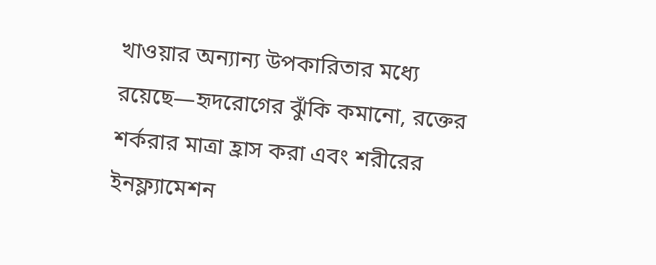খাওয়ার অন্যান্য উপকারিতার মধ্যে রয়েছে—হৃদরোগের ঝুঁকি কমানো, রক্তের শর্করার মাত্রা হ্রাস করা এবং শরীরের ইনফ্ল্যামেশন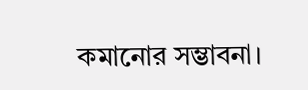কমানোর সম্ভাবনা।